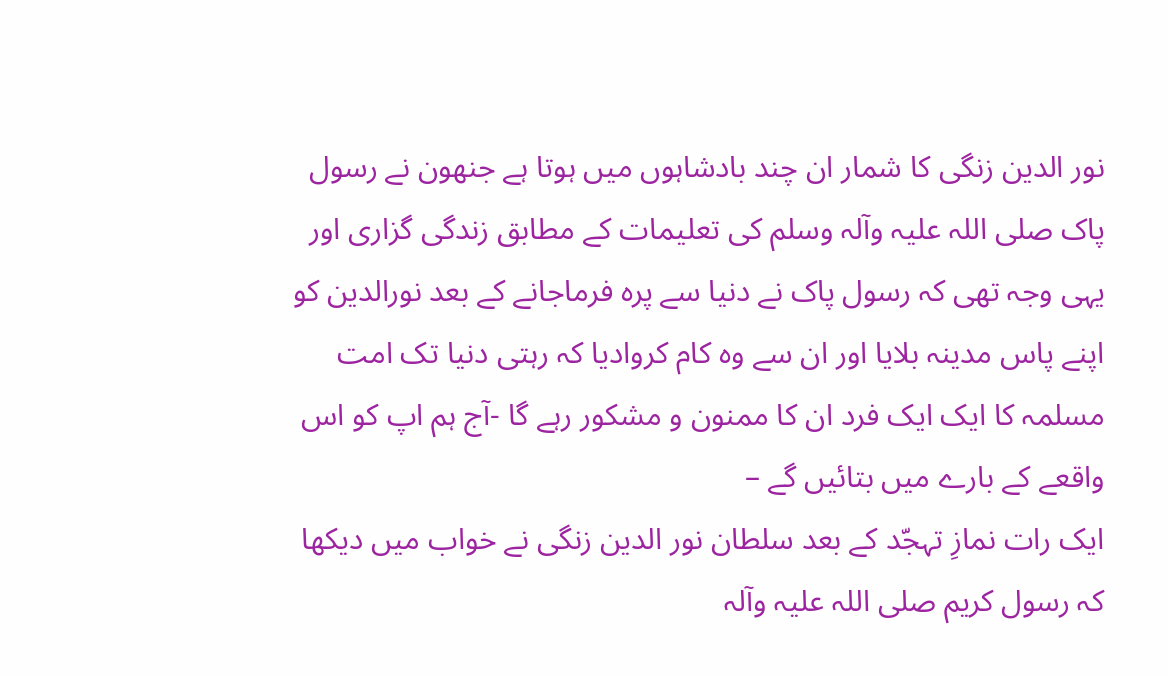نور الدین زنگی کا شمار ان چند بادشاہوں میں ہوتا ہے جنھون نے رسول پاک صلی اللہ علیہ وآلہ وسلم کی تعلیمات کے مطابق زندگی گزاری اور یہی وجہ تھی کہ رسول پاک نے دنیا سے پرہ فرماجانے کے بعد نورالدین کو اپنے پاس مدینہ بلایا اور ان سے وہ کام کروادیا کہ رہتی دنیا تک امت مسلمہ کا ایک ایک فرد ان کا ممنون و مشکور رہے گا -آج ہم اپ کو اس واقعے کے بارے میں بتائیں گے –
ایک رات نمازِ تہجّد کے بعد سلطان نور الدین زنگی نے خواب میں دیکھا کہ رسول کریم صلی اللہ علیہ وآلہ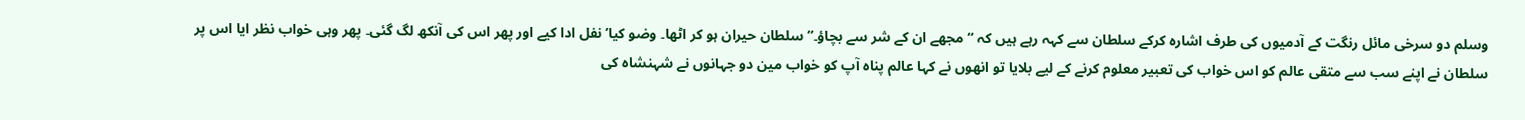وسلم دو سرخی مائل رنگت کے آدمیوں کی طرف اشارہ کرکے سلطان سے کہہ رہے ہیں کہ “مجھے ان کے شر سے بچاؤ۔” سلطان حیران ہو کر اٹھا۔ وضو کیا’ نفل ادا کیے اور پھر اس کی آنکھ لگ گئی۔ پھر وہی خواب نظر ایا اس پر سلطان نے اپنے سب سے متقی عالم کو اس خواب کی تعبیر معلوم کرنے کے لیے بلایا تو انھوں نے کہا عالم پناہ آپ کو خواب مین دو جہانوں نے شہنشاہ کی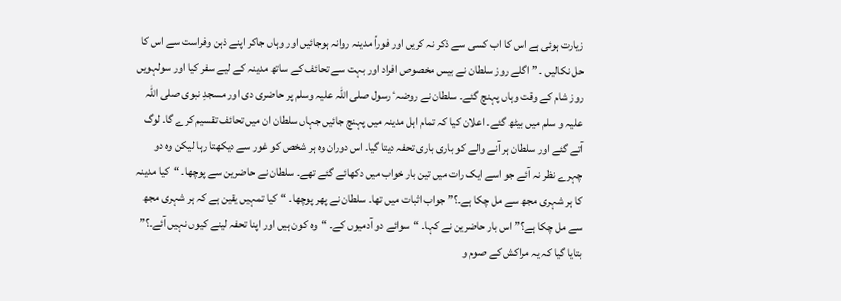زیارت ہوئی ہے اس کا اب کسی سے ذکر نہ کریں اور فوراً مدینہ روانہ ہوجائیں اور وہاں جاکر اپنے ذہن وفراست سے اس کا حل نکالیں ۔ ” اگلے روز سلطان نے بیس مخصوص افراد اور بہت سے تحائف کے ساتھ مدینہ کے لیے سفر کیا اور سولہویں روز شام کے وقت وہاں پہنچ گئے۔ سلطان نے روضہٴ رسول صلی اللہ علیہ وسلم پر حاضری دی اور مسجدِ نبوی صلی اللہ علیہ و سلم میں بیٹھ گئے۔ اعلان کیا کہ تمام اہل مدینہ میں پہنچ جائیں جہاں سلطان ان میں تحائف تقسیم کرے گا۔ لوگ آتے گئے اور سلطان ہر آنے والے کو باری باری تحفہ دیتا گیا۔ اس دوران وہ ہر شخص کو غور سے دیکھتا رہا لیکن وہ دو چہرے نظر نہ آئے جو اسے ایک رات میں تین بار خواب میں دکھائے گئے تھے۔ سلطان نے حاضرین سے پوچھا۔ “کیا مدینہ کا ہر شہری مجھ سے مل چکا ہے۔؟” جواب اثبات میں تھا۔ سلطان نے پھر پوچھا۔ “کیا تمہیں یقین ہے کہ ہر شہری مجھ سے مل چکا ہے؟” اس بار حاضرین نے کہا۔ “سوائے دو آدمیوں کے۔ “وہ کون ہیں اور اپنا تحفہ لینے کیوں نہیں آئے۔؟” بتایا گیا کہ یہ مراکش کے صوم و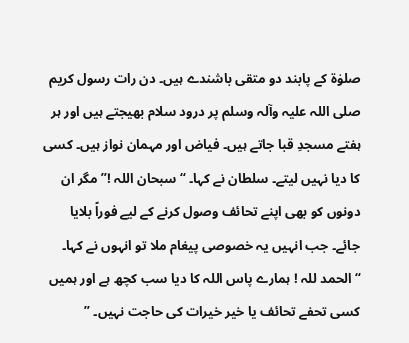صلوٰة کے پابند دو متقی باشندے ہیں۔ دن رات رسول کریم صلی اللہ علیہ وآلہ وسلم پر درود سلام بھیجتے ہیں اور ہر ہفتے مسجدِ قبا جاتے ہیں۔ فیاض اور مہمان نواز ہیں۔ کسی کا دیا نہیں لیتے۔ سلطان نے کہا۔ “سبحان اللہ !” مگر ان دونوں کو بھی اپنے تحائف وصول کرنے کے لیے فوراً بلایا جائے۔ جب انہیں یہ خصوصی پیغام ملا تو انہوں نے کہا۔ “الحمد للہ ! ہمارے پاس اللہ کا دیا سب کچھ ہے اور ہمیں کسی تحفے تحائف یا خیر خیرات کی حاجت نہیں۔ ”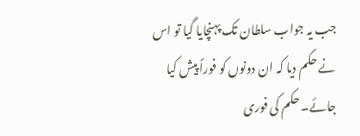جب یہ جواب سلطان تک پہنچایا گیا تو اس نے حکم دیا کہ ان دونوں کو فوراً پیش کیا جائے۔ حکم کی فوری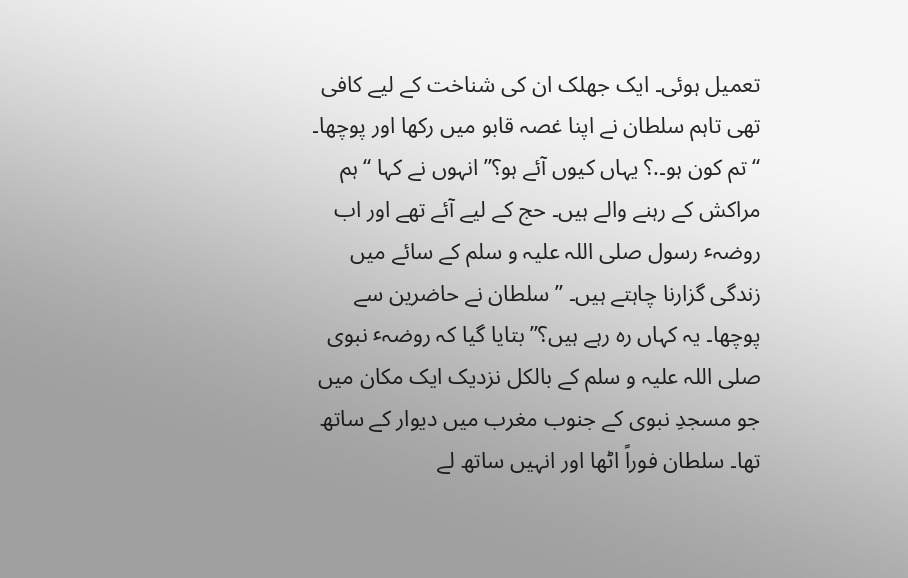تعمیل ہوئی۔ ایک جھلک ان کی شناخت کے لیے کافی تھی تاہم سلطان نے اپنا غصہ قابو میں رکھا اور پوچھا۔ “تم کون ہو۔.؟ یہاں کیوں آئے ہو؟” انہوں نے کہا “ہم مراکش کے رہنے والے ہیں۔ حج کے لیے آئے تھے اور اب روضہٴ رسول صلی اللہ علیہ و سلم کے سائے میں زندگی گزارنا چاہتے ہیں۔ ” سلطان نے حاضرین سے پوچھا۔ یہ کہاں رہ رہے ہیں؟” بتایا گیا کہ روضہٴ نبوی صلی اللہ علیہ و سلم کے بالکل نزدیک ایک مکان میں جو مسجدِ نبوی کے جنوب مغرب میں دیوار کے ساتھ تھا۔ سلطان فوراً اٹھا اور انہیں ساتھ لے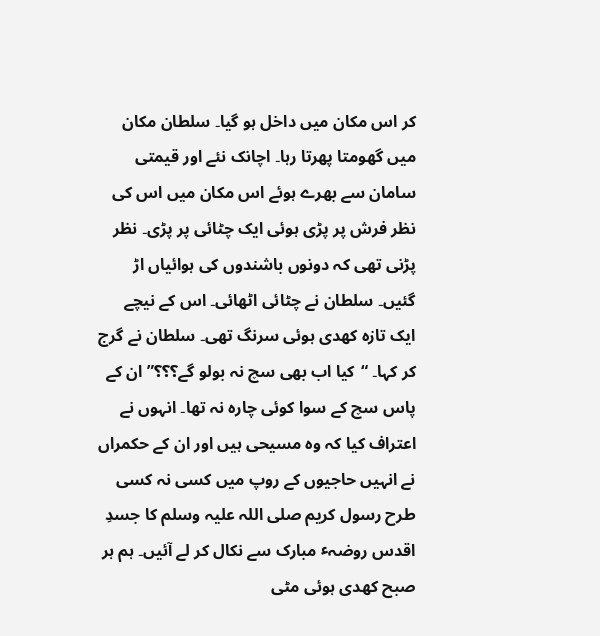کر اس مکان میں داخل ہو گیا۔ سلطان مکان میں گھومتا پھرتا رہا۔ اچانک نئے اور قیمتی سامان سے بھرے ہوئے اس مکان میں اس کی نظر فرش پر پڑی ہوئی ایک چٹائی پر پڑی۔ نظر پڑنی تھی کہ دونوں باشندوں کی ہوائیاں اڑ گئیں۔ سلطان نے چٹائی اٹھائی۔ اس کے نیچے ایک تازہ کھدی ہوئی سرنگ تھی۔ سلطان نے گرج کر کہا۔ “کیا اب بھی سچ نہ بولو گے؟؟؟” ان کے پاس سچ کے سوا کوئی چارہ نہ تھا۔ انہوں نے اعتراف کیا کہ وہ مسیحی ہیں اور ان کے حکمراں نے انہیں حاجیوں کے روپ میں کسی نہ کسی طرح رسول کریم صلی اللہ علیہ وسلم کا جسدِ اقدس روضہٴ مبارک سے نکال کر لے آئیں۔ ہم ہر صبح کھدی ہوئی مٹی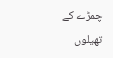چمڑے کے تھیلوں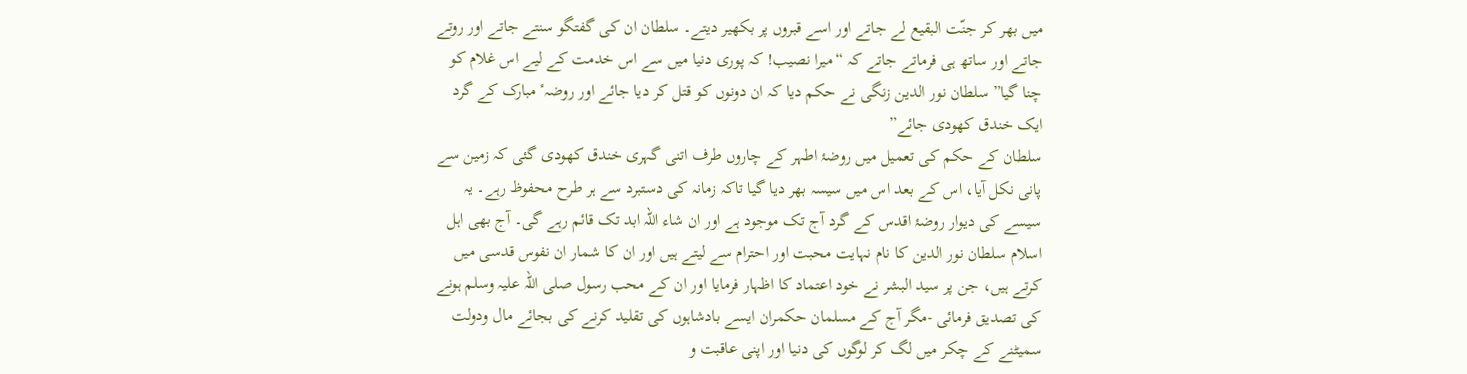میں بھر کر جنّت البقیع لے جاتے اور اسے قبروں پر بکھیر دیتے۔ سلطان ان کی گفتگو سنتے جاتے اور روتے جاتے اور ساتھ ہی فرماتے جاتے کہ “میرا نصیب! کہ پوری دنیا میں سے اس خدمت کے لیے اس غلام کو چنا گیا” سلطان نور الدین زنگی نے حکم دیا کہ ان دونوں کو قتل کر دیا جائے اور روضہٴ مبارک کے گرد ایک خندق کھودی جائے”
سلطان کے حکم کی تعمیل میں روضۂ اطہر کے چاروں طرف اتنی گہری خندق کھودی گئی کہ زمین سے پانی نکل آیا، اس کے بعد اس میں سیسہ بھر دیا گیا تاکہ زمانہ کی دستبرد سے ہر طرح محفوظ رہے۔ یہ سیسے کی دیوار روضۂ اقدس کے گرد آج تک موجود ہے اور ان شاء اللہ ابد تک قائم رہے گی۔ آج بھی اہل اسلام سلطان نور الدین کا نام نہایت محبت اور احترام سے لیتے ہیں اور ان کا شمار ان نفوس قدسی میں کرتے ہیں، جن پر سید البشر نے خود اعتماد کا اظہار فرمایا اور ان کے محب رسول صلی اللہ علیہ وسلم ہونے کی تصدیق فرمائی -مگر آج کے مسلمان حکمران ایسے بادشاہوں کی تقلید کرنے کی بجائے مال ودولت سمیٹنے کے چکر میں لگ کر لوگوں کی دنیا اور اپنی عاقبت و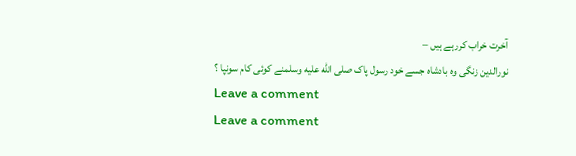آخرت خراب کررہے ہیں –
نورالدین زنگی وہ بادشاہ جسے خود رسول پاک صلى الله عليه وسلمنے کوئی کام سونپا ؟
Leave a comment
Leave a comment